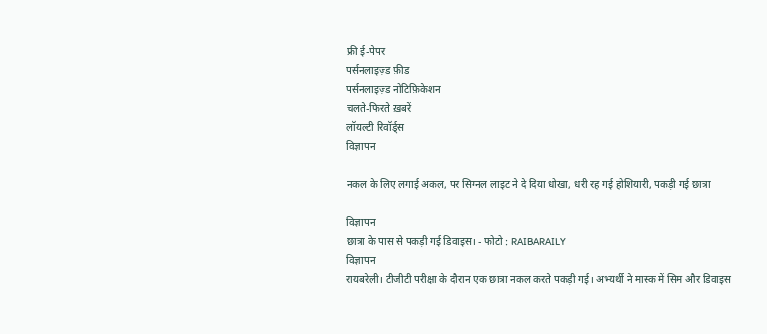फ्री ई-पेपर
पर्सनलाइज़्ड फ़ीड
पर्सनलाइज़्ड नोटिफ़िकेशन
चलते-फिरते ख़बरें
लॉयल्टी रिवॉर्ड्स
विज्ञापन

नकल के लिए लगाई अकल, पर सिग्नल लाइट ने दे दिया धोखा, धरी रह गई होशियारी, पकड़ी गई छात्रा

विज्ञापन
छात्रा के पास से पकड़ी गई डिवाइस। - फोटो : RAIBARAILY
विज्ञापन
रायबरेली। टीजीटी परीक्षा के दौरान एक छात्रा नकल करते पकड़ी गई। अभ्यर्थी ने मास्क में सिम और डिवाइस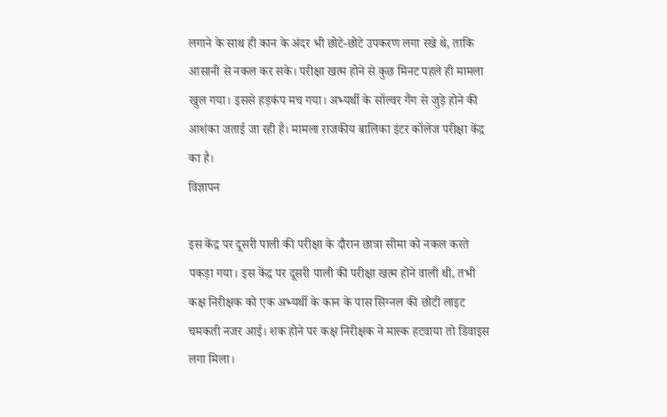लगाने के साथ ही कान के अंदर भी छोटे-छोटे उपकरण लगा रखे थे, ताकि आसानी से नकल कर सके। परीक्षा खत्म होने से कुछ मिनट पहले ही मामला खुल गया। इससे हड़कंप मच गया। अभ्यर्थी के सॉल्वर गैंग से जुड़े होने की आशंका जताई जा रही है। मामला राजकीय बालिका इंटर कॉलेज परीक्षा केंद्र का है।
विज्ञापन

इस केंद्र पर दूसरी पाली की परीक्षा के दौरान छात्रा सीमा को नकल करते पकड़ा गया। इस केंद्र पर दूसरी पाली की परीक्षा खत्म होने वाली थी, तभी कक्ष निरीक्षक को एक अभ्यर्थी के कान के पास सिग्नल की छोटी लाइट चमकती नजर आई। शक होने पर कक्ष निरीक्षक ने मास्क हटवाया तो डिवाइस लगा मिला।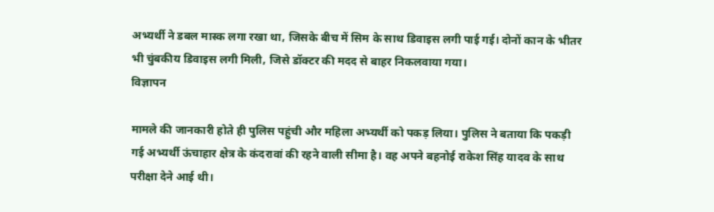अभ्यर्थी ने डबल मास्क लगा रखा था, जिसके बीच में सिम के साथ डिवाइस लगी पाई गई। दोनों कान के भीतर भी चुंबकीय डिवाइस लगी मिली, जिसे डॉक्टर की मदद से बाहर निकलवाया गया।
विज्ञापन

मामले की जानकारी होते ही पुलिस पहुंची और महिला अभ्यर्थी को पकड़ लिया। पुलिस ने बताया कि पकड़ी गई अभ्यर्थी ऊंचाहार क्षेत्र के कंदरावां की रहने वाली सीमा है। वह अपने बहनोई राकेश सिंह यादव के साथ परीक्षा देने आई थी।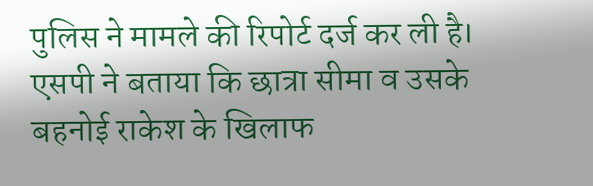पुलिस ने मामले की रिपोर्ट दर्ज कर ली है। एसपी ने बताया कि छात्रा सीमा व उसके बहनोई राकेश के खिलाफ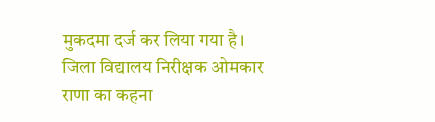मुकदमा दर्ज कर लिया गया है।
जिला विद्यालय निरीक्षक ओमकार राणा का कहना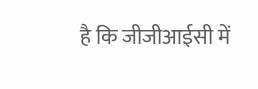है कि जीजीआईसी में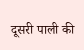दूसरी पाली की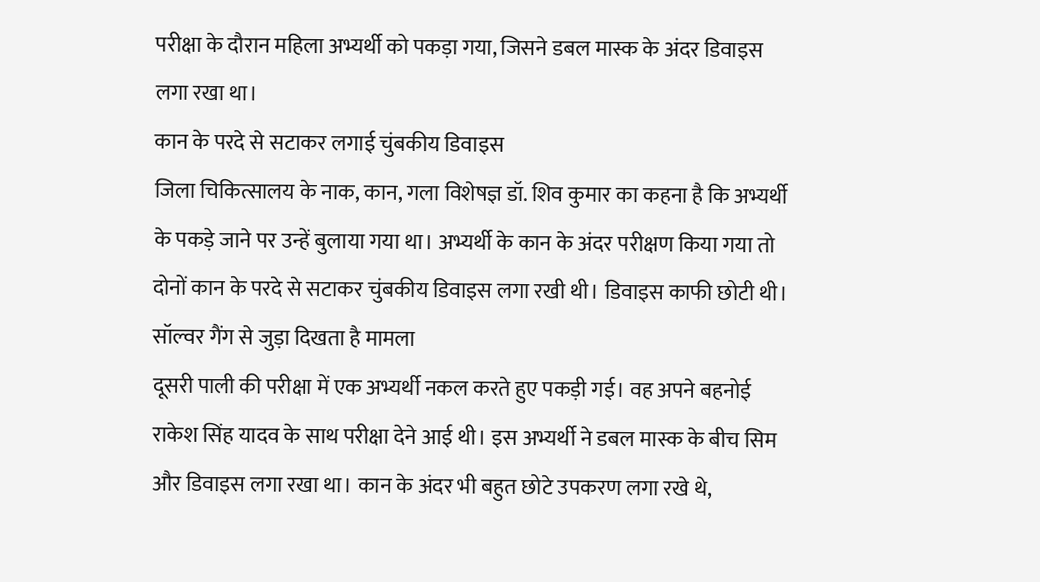परीक्षा के दौरान महिला अभ्यर्थी को पकड़ा गया, जिसने डबल मास्क के अंदर डिवाइस लगा रखा था।
कान के परदे से सटाकर लगाई चुंबकीय डिवाइस
जिला चिकित्सालय के नाक, कान, गला विशेषज्ञ डॉ. शिव कुमार का कहना है कि अभ्यर्थी के पकड़े जाने पर उन्हें बुलाया गया था। अभ्यर्थी के कान के अंदर परीक्षण किया गया तो दोनों कान के परदे से सटाकर चुंबकीय डिवाइस लगा रखी थी। डिवाइस काफी छोटी थी।
सॉल्वर गैंग से जुड़ा दिखता है मामला
दूसरी पाली की परीक्षा में एक अभ्यर्थी नकल करते हुए पकड़ी गई। वह अपने बहनोई राकेश सिंह यादव के साथ परीक्षा देने आई थी। इस अभ्यर्थी ने डबल मास्क के बीच सिम और डिवाइस लगा रखा था। कान के अंदर भी बहुत छोटे उपकरण लगा रखे थे,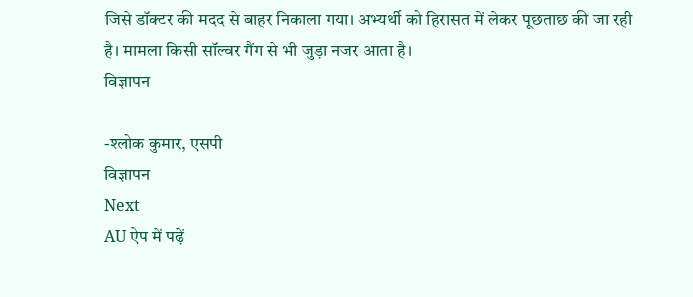जिसे डॉक्टर की मदद से बाहर निकाला गया। अभ्यर्थी को हिरासत में लेकर पूछताछ की जा रही है। मामला किसी सॉल्वर गैंग से भी जुड़ा नजर आता है।
विज्ञापन

-श्लोक कुमार, एसपी
विज्ञापन
Next
AU ऐप में पढ़ें